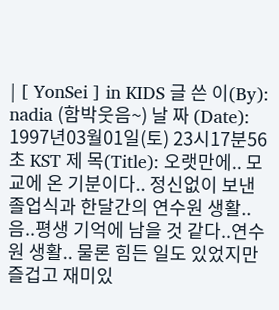| [ YonSei ] in KIDS 글 쓴 이(By): nadia (함박웃음~) 날 짜 (Date): 1997년03월01일(토) 23시17분56초 KST 제 목(Title): 오랫만에.. 모교에 온 기분이다.. 정신없이 보낸 졸업식과 한달간의 연수원 생활.. 음..평생 기억에 남을 것 같다..연수원 생활.. 물론 힘든 일도 있었지만 즐겁고 재미있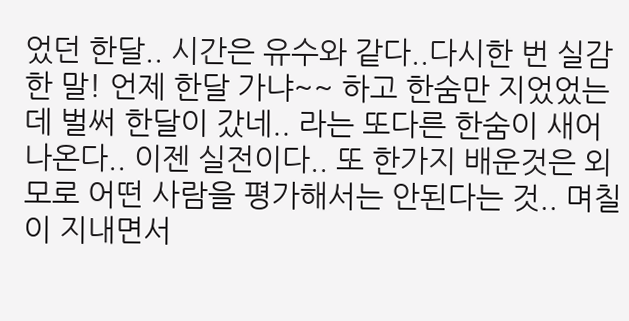었던 한달.. 시간은 유수와 같다..다시한 번 실감한 말! 언제 한달 가냐~~ 하고 한숨만 지었었는데 벌써 한달이 갔네.. 라는 또다른 한숨이 새어나온다.. 이젠 실전이다.. 또 한가지 배운것은 외모로 어떤 사람을 평가해서는 안된다는 것.. 며칠이 지내면서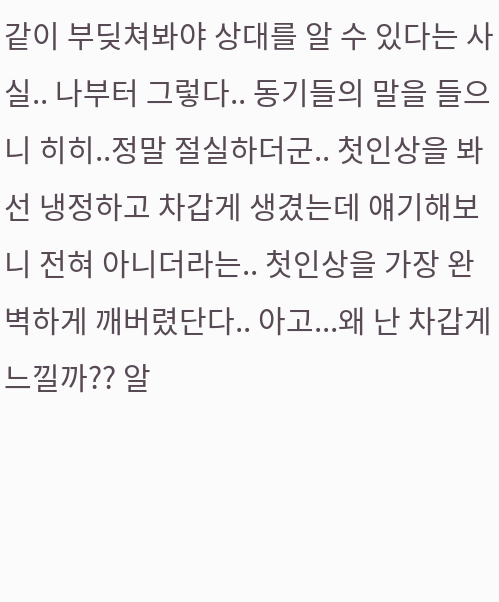같이 부딪쳐봐야 상대를 알 수 있다는 사실.. 나부터 그렇다.. 동기들의 말을 들으니 히히..정말 절실하더군.. 첫인상을 봐선 냉정하고 차갑게 생겼는데 얘기해보니 전혀 아니더라는.. 첫인상을 가장 완벽하게 깨버렸단다.. 아고...왜 난 차갑게 느낄까?? 알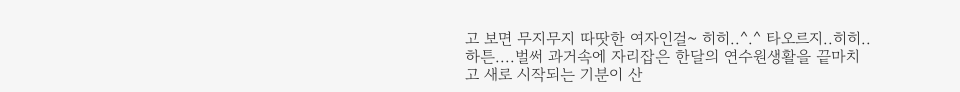고 보면 무지무지 따땃한 여자인걸~ 히히..^.^ 타오르지..히히.. 하튼....벌써 과거속에 자리잡은 한달의 연수원생활을 끝마치고 새로 시작되는 기분이 산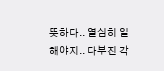뜻하다.. 열심히 일해야지.. 다부진 각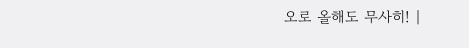오로 올해도 무사히! |